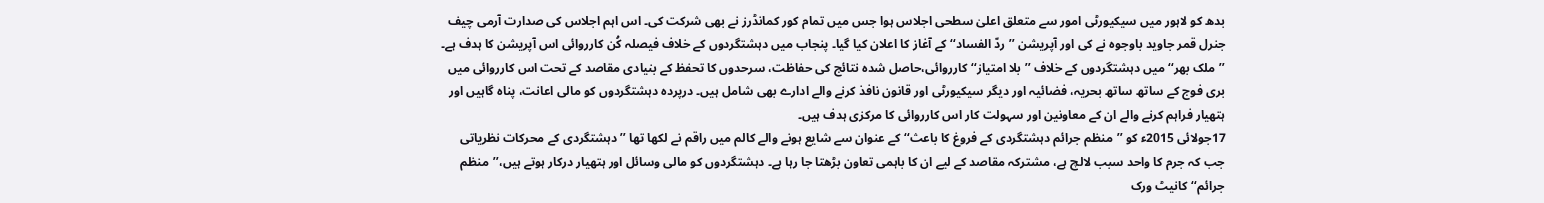بدھ کو لاہور میں سیکیورٹی امور سے متعلق اعلیٰ سطحی اجلاس ہوا جس میں تمام کور کمانڈرز نے بھی شرکت کی۔ اس اہم اجلاس کی صدارت آرمی چیف جنرل قمر جاوید باوجوہ نے کی اور آپریشن ’’ردّ الفساد‘‘ کے آغاز کا اعلان کیا گیا۔ پنجاب میں دہشتگردوں کے خلاف فیصلہ کُن کارروائی اس آپریشن کا ہدف ہے۔
’’ملک بھر‘‘ میں دہشتگردوں کے خلاف ’’بلا امتیاز‘‘کارروائی،حاصل شدہ نتائج کی حفاظت، سرحدوں کا تحفظ کے بنیادی مقاصد کے تحت اس کارروائی میں بری فوج کے ساتھ ساتھ بحریہ، فضائیہ اور دیگر سیکیورٹی اور قانون نافذ کرنے والے ادارے بھی شامل ہیں۔ درپردہ دہشتگردوں کو مالی اعانت، پناہ گاہیں اور ہتھیار فراہم کرنے والے ان کے معاونین اور سہولت کار اس کارروائی کا مرکزی ہدف ہیں۔
17جولائی 2015ء کو ’’منظم جرائم دہشتگردی کے فروغ کا باعث‘‘ کے عنوان سے شایع ہونے والے کالم میں راقم نے لکھا تھا ’’دہشتگردی کے محرکات نظریاتی جب کہ جرم کا واحد سبب لالچ ہے، مشترکہ مقاصد کے لیے ان کا باہمی تعاون بڑھتا جا رہا ہے۔ دہشتگردوں کو مالی وسائل اور ہتھیار درکار ہوتے ہیں،’’منظم جرائم‘‘کانیٹ ورک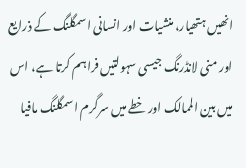انھیں ہتھیار، منشیات اور انسانی اسمگلنگ کے ذرایع اور منی لانڈرنگ جیسی سہولتیں فراہم کرتا ہے، اس میں بین الممالک اور خطے میں سرگرم اسمگلنگ مافیا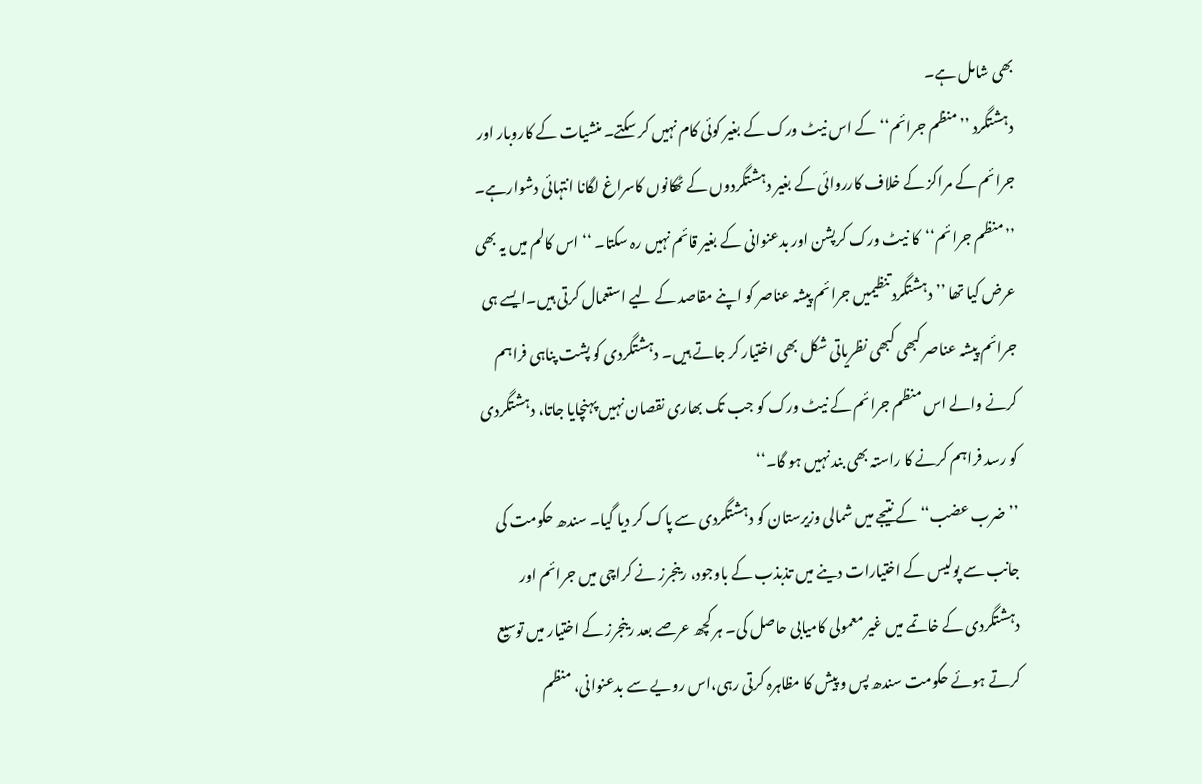بھی شامل ہے۔
دہشتگرد ’’منظم جرائم‘‘کے اس نیٹ ورک کے بغیر کوئی کام نہیں کر سکتے۔ منشیات کے کاروبار اور جرائم کے مراکز کے خلاف کارروائی کے بغیر دہشتگردوں کے ٹھکانوں کاسراغ لگانا انتہائی دشوارہے۔ ’’منظم جرائم‘‘کا نیٹ ورک کرپشن اور بدعنوانی کے بغیر قائم نہیں رہ سکتا۔ ‘‘ اس کالم میں یہ بھی عرض کیا تھا ’’دہشتگرد تنظیمیں جرائم پیشہ عناصر کو اپنے مقاصد کے لیے استعمال کرتی ہیں۔ایسے ہی جرائم پیشہ عناصر کبھی کبھی نظریاتی شکل بھی اختیار کر جاتے ہیں۔ دہشتگردی کو پشت پناہی فراہم کرنے والے اس منظم جرائم کے نیٹ ورک کو جب تک بھاری نقصان نہیں پہنچایا جاتا، دہشتگردی کو رسد فراہم کرنے کا راستہ بھی بند نہیں ہو گا۔‘‘
’’ضرب عضب‘‘کے نتیجے میں شمالی وزیرستان کو دہشتگردی سے پاک کر دیا گیا۔ سندھ حکومت کی جانب سے پولیس کے اختیارات دینے میں تذبذب کے باوجود، رینجرز نے کراچی میں جرائم اور دہشتگردی کے خاتمے میں غیر معمولی کامیابی حاصل کی۔ ہر کچھ عرصے بعد رینجرز کے اختیار میں توسیع کرتے ہوئے حکومت سندھ پس و پیش کا مظاہرہ کرتی رہی،اس رویے سے بدعنوانی، منظم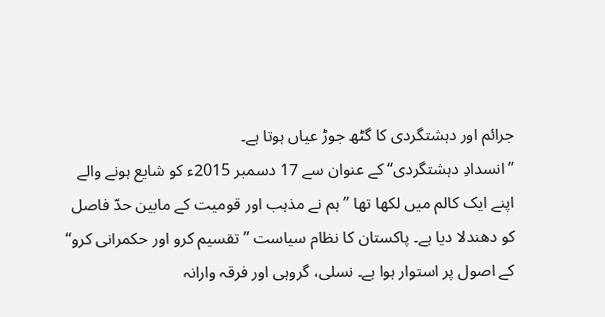جرائم اور دہشتگردی کا گٹھ جوڑ عیاں ہوتا ہے۔
’’انسدادِ دہشتگردی‘‘ کے عنوان سے 17 دسمبر 2015ء کو شایع ہونے والے اپنے ایک کالم میں لکھا تھا ’’ہم نے مذہب اور قومیت کے مابین حدّ فاصل کو دھندلا دیا ہے۔ پاکستان کا نظام سیاست ’’تقسیم کرو اور حکمرانی کرو‘‘ کے اصول پر استوار ہوا ہے۔ نسلی، گروہی اور فرقہ وارانہ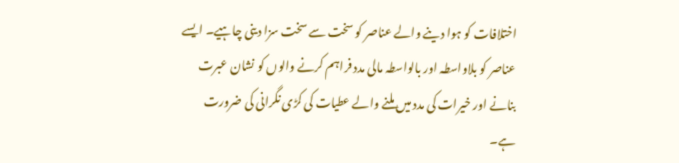اختلافات کو ہوا دینے والے عناصر کو سخت سے سخت سزا دینی چاہیے۔ ایسے عناصر کو بلاواسطہ اور بالواسطہ مالی مدد فراہم کرنے والوں کو نشان عبرت بنانے اور خیرات کی مدد میں ملنے والے عطیات کی کڑی نگرانی کی ضرورت ہے۔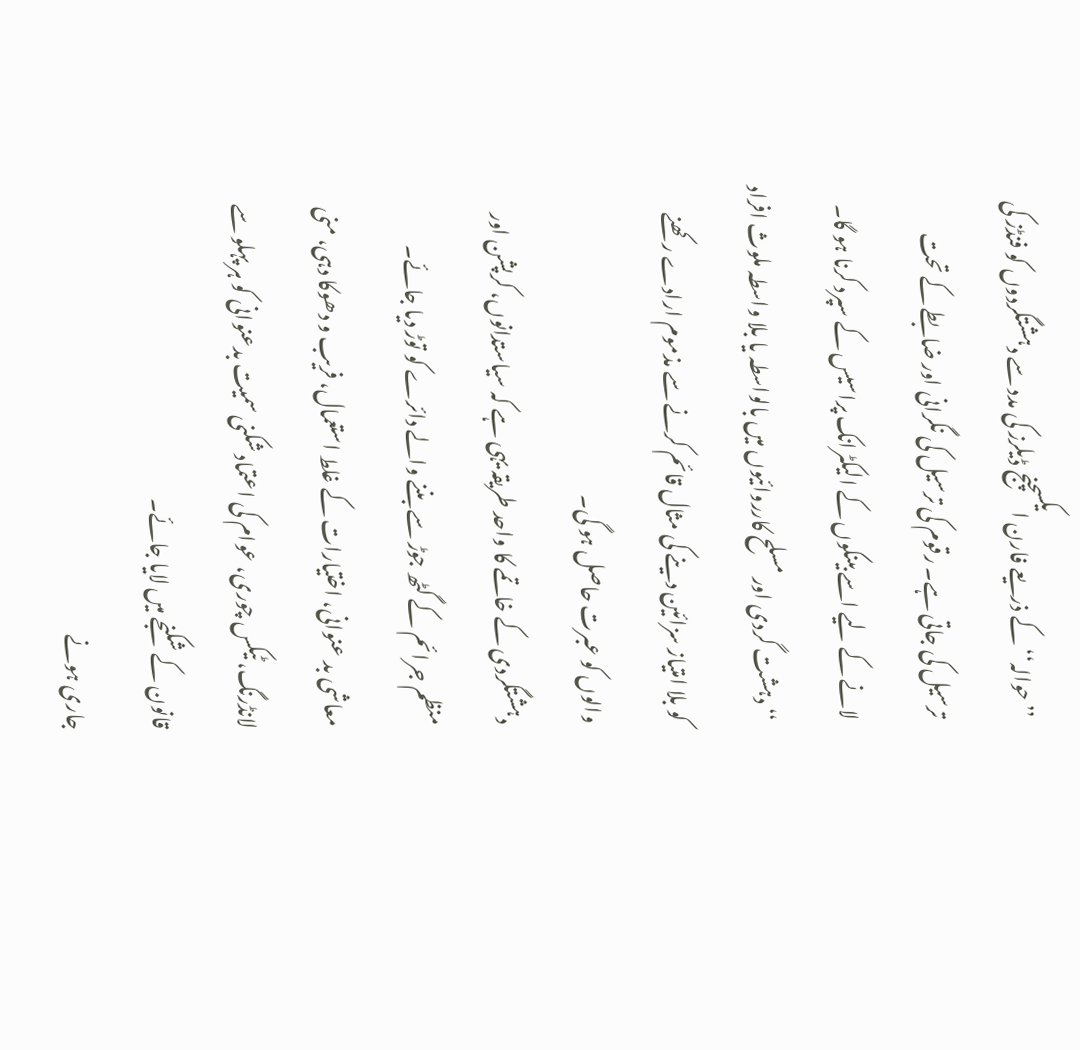’’حوالہ‘‘ کے ذریعے فارن ایکسچنج ڈیلرز کی مدد سے دہشتگردوں کو فنڈز کی ترسیل کی جاتی ہے۔ رقوم کی ترسیل کی نگرانی اور ضابطے کے تحت لانے کے لیے اسے بینکوں کے الیکٹرانک پراسیس کے سپرد کرنا ہو گا۔ ‘‘دہشت گردی اور مسلح کارروائیوں میں بالواسطہ یا بلا واسطہ ملوث افراد کو بلا امتیاز سزائین دینے کی مثال قائم کرنے سے مذموم ارادے رکھنے والوں کو عبرت حاصل ہو گی۔
دہشتگردی کے خاتمے کا واحد طریقہ یہی ہے کہ سیاستدانوں، کرپشن اور منظم جرائم کے گٹھ جوڑ سے بننے والے دائرے کو توڑ دیا جائے۔ معاشی بد عنوانی، اختیارات کے غلط استعمال، فریب و دھوکا دہی، منی لانڈرنگ، ٹیکس چوری، عوام کی اعتماد شکنی سمیت بدعنوانی کو ہر پہلو سے قانون کے شکنجے میں لایا جائے۔
جاری ہونے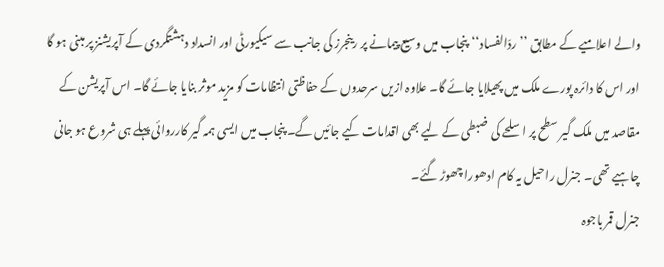والے اعلامیے کے مطابق ’’ردّالفساد‘‘پنجاب میں وسیع پیمانے پر رینجرز کی جانب سے سیکیورٹی اور انسداد دہشتگردی کے آپریشنز پر مبنی ہو گا اور اس کا دائرہ پورے ملک میں پھیلایا جائے گا۔ علاوہ ازیں سرحدوں کے حفاظتی انتظامات کو مزید موثر بنایا جائے گا۔ اس آپریشن کے مقاصد میں ملک گیر سطح پر اسلحے کی ضبطی کے لیے بھی اقدامات کیے جائیں گے۔ پنجاب میں ایسی ہمہ گیر کارروائی پہلے ہی شروع ہو جانی چاہیے تھی۔ جنرل راحیل یہ کام ادھورا چھوڑ گئے۔
جنرل قمر باجوہ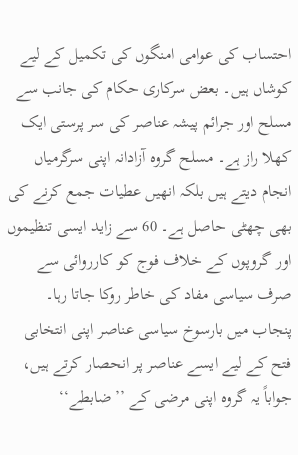احتساب کی عوامی امنگوں کی تکمیل کے لیے کوشاں ہیں۔ بعض سرکاری حکام کی جانب سے مسلح اور جرائم پیشہ عناصر کی سر پرستی ایک کھلا راز ہے۔ مسلح گروہ آزادانہ اپنی سرگرمیاں انجام دیتے ہیں بلکہ انھیں عطیات جمع کرنے کی بھی چھٹی حاصل ہے۔ 60 سے زاید ایسی تنظیموں اور گروپوں کے خلاف فوج کو کارروائی سے صرف سیاسی مفاد کی خاطر روکا جاتا رہا۔
پنجاب میں بارسوخ سیاسی عناصر اپنی انتخابی فتح کے لیے ایسے عناصر پر انحصار کرتے ہیں، جواباً یہ گروہ اپنی مرضی کے ’’ضابطے‘‘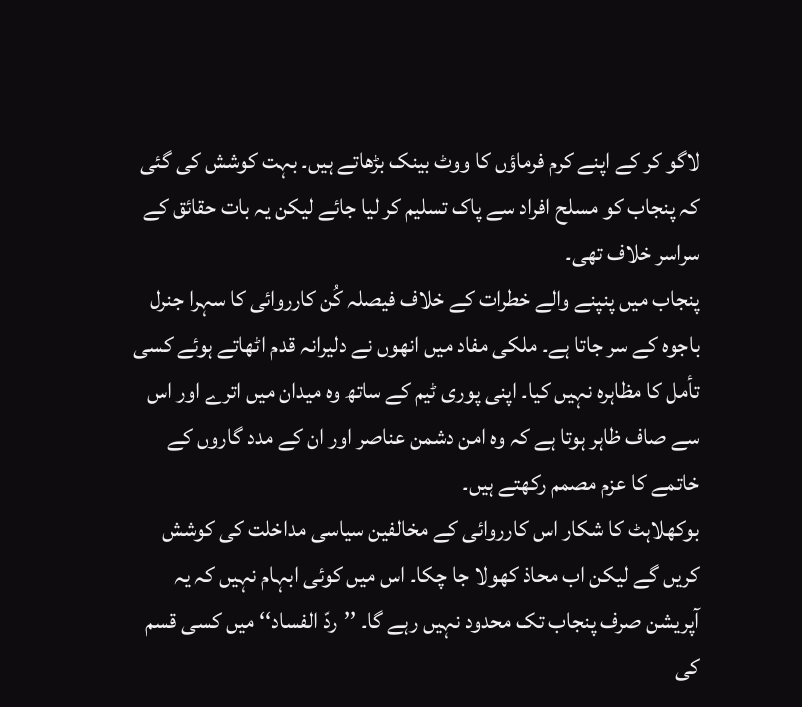لاگو کر کے اپنے کرم فرماؤں کا ووٹ بینک بڑھاتے ہیں۔ بہت کوشش کی گئی کہ پنجاب کو مسلح افراد سے پاک تسلیم کر لیا جائے لیکن یہ بات حقائق کے سراسر خلاف تھی۔
پنجاب میں پنپنے والے خطرات کے خلاف فیصلہ کُن کارروائی کا سہرا جنرل باجوہ کے سر جاتا ہے۔ ملکی مفاد میں انھوں نے دلیرانہ قدم اٹھاتے ہوئے کسی تأمل کا مظاہرہ نہیں کیا۔ اپنی پوری ٹیم کے ساتھ وہ میدان میں اترے اور اس سے صاف ظاہر ہوتا ہے کہ وہ امن دشمن عناصر اور ان کے مدد گاروں کے خاتمے کا عزم مصمم رکھتے ہیں۔
بوکھلاہٹ کا شکار اس کارروائی کے مخالفین سیاسی مداخلت کی کوشش کریں گے لیکن اب محاذ کھولا جا چکا۔ اس میں کوئی ابہام نہیں کہ یہ آپریشن صرف پنجاب تک محدود نہیں رہے گا۔ ’’ردّ الفساد‘‘ میں کسی قسم کی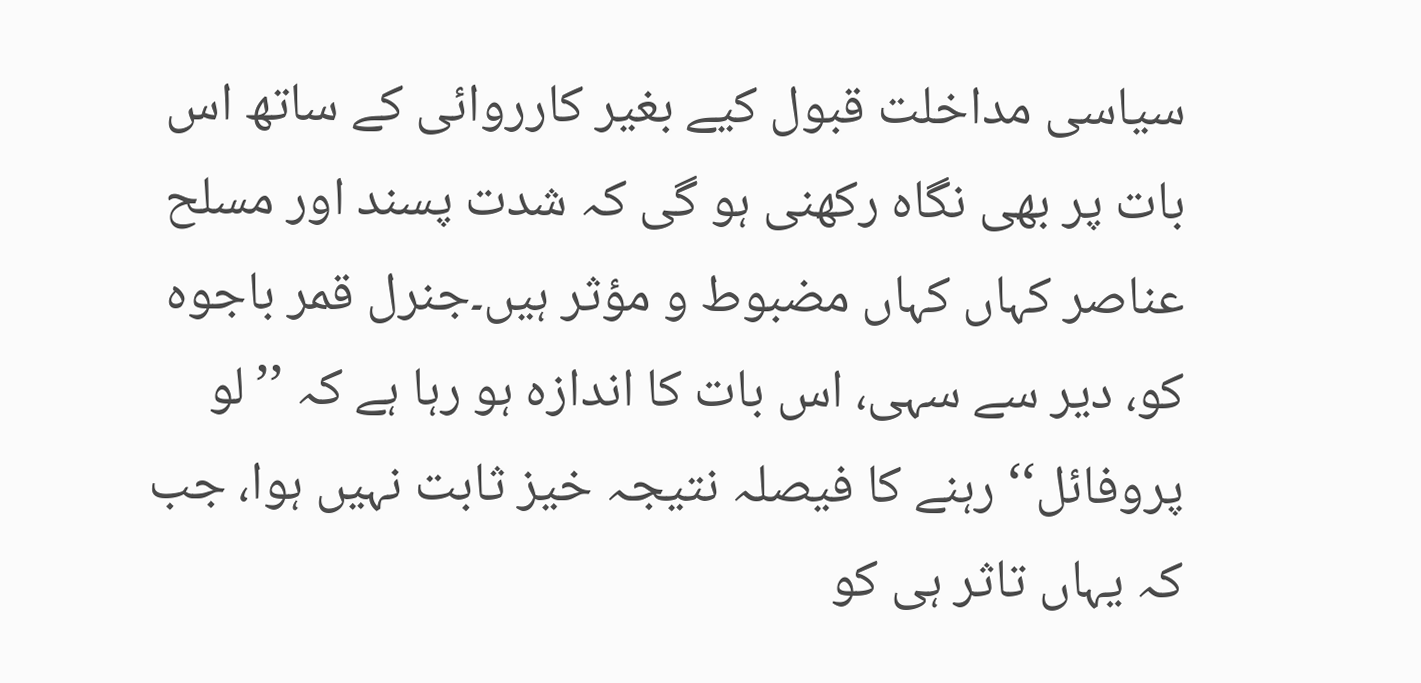سیاسی مداخلت قبول کیے بغیر کارروائی کے ساتھ اس بات پر بھی نگاہ رکھنی ہو گی کہ شدت پسند اور مسلح عناصر کہاں کہاں مضبوط و مؤثر ہیں۔جنرل قمر باجوہ کو، دیر سے سہی، اس بات کا اندازہ ہو رہا ہے کہ ’’لو پروفائل‘‘ رہنے کا فیصلہ نتیجہ خیز ثابت نہیں ہوا، جب کہ یہاں تاثر ہی کو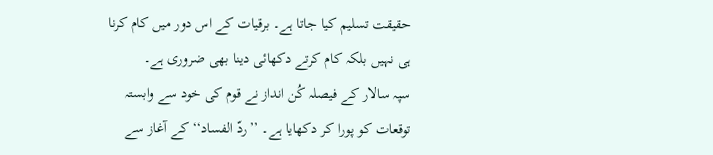حقیقت تسلیم کیا جاتا ہے۔ برقیات کے اس دور میں کام کرنا ہی نہیں بلکہ کام کرتے دکھائی دینا بھی ضروری ہے۔
سپہ سالار کے فیصلہ کُن انداز نے قوم کی خود سے وابستہ توقعات کو پورا کر دکھایا ہے۔ ’’ردّ الفساد‘‘ کے آغاز سے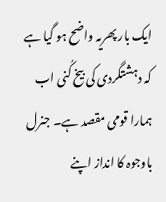ایک بار پھریہ واضح ہو گیا ہے کہ دہشتگردی کی بیخ کُنی اب ہمارا قومی مقصد ہے۔ جنرل باوجوہ کا انداز اپنے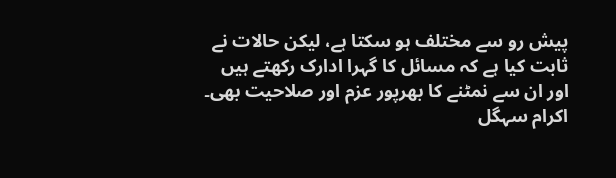پیش رو سے مختلف ہو سکتا ہے، لیکن حالات نے ثابت کیا ہے کہ مسائل کا گہرا ادارک رکھتے ہیں اور ان سے نمٹنے کا بھرپور عزم اور صلاحیت بھی۔
اکرام سہگل